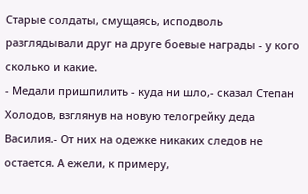Старые солдаты, смущаясь, исподволь разглядывали друг на друге боевые награды - у кого сколько и какие.
- Медали пришпилить - куда ни шло,- сказал Степан Холодов, взглянув на новую телогрейку деда Василия.- От них на одежке никаких следов не остается. А ежели, к примеру,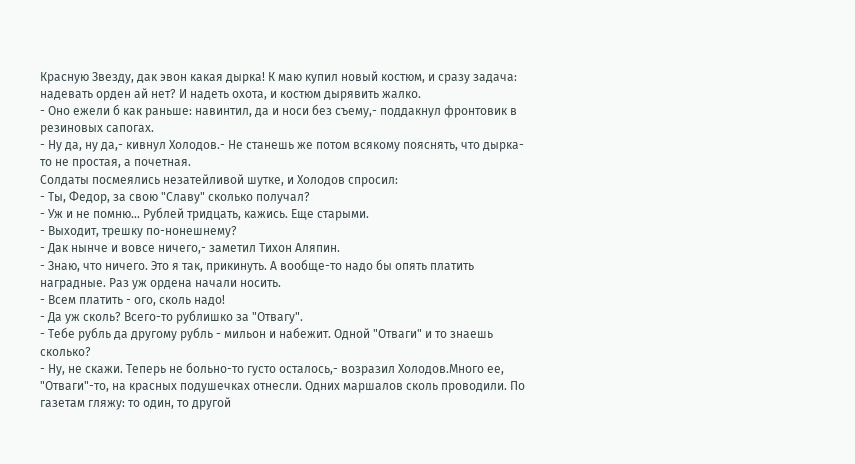Красную Звезду, дак эвон какая дырка! К маю купил новый костюм, и сразу задача: надевать орден ай нет? И надеть охота, и костюм дырявить жалко.
- Оно ежели б как раньше: навинтил, да и носи без съему,- поддакнул фронтовик в резиновых сапогах.
- Ну да, ну да,- кивнул Холодов.- Не станешь же потом всякому пояснять, что дырка-то не простая, а почетная.
Солдаты посмеялись незатейливой шутке, и Холодов спросил:
- Ты, Федор, за свою "Славу" сколько получал?
- Уж и не помню... Рублей тридцать, кажись. Еще старыми.
- Выходит, трешку по-нонешнему?
- Дак нынче и вовсе ничего,- заметил Тихон Аляпин.
- Знаю, что ничего. Это я так, прикинуть. А вообще-то надо бы опять платить наградные. Раз уж ордена начали носить.
- Всем платить - ого, сколь надо!
- Да уж сколь? Всего-то рублишко за "Отвагу".
- Тебе рубль да другому рубль - мильон и набежит. Одной "Отваги" и то знаешь сколько?
- Ну, не скажи. Теперь не больно-то густо осталось,- возразил Холодов.Много ее, "Отваги"-то, на красных подушечках отнесли. Одних маршалов сколь проводили. По газетам гляжу: то один, то другой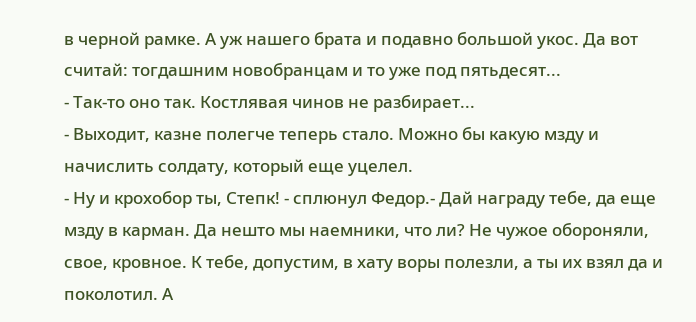в черной рамке. А уж нашего брата и подавно большой укос. Да вот считай: тогдашним новобранцам и то уже под пятьдесят...
- Так-то оно так. Костлявая чинов не разбирает...
- Выходит, казне полегче теперь стало. Можно бы какую мзду и начислить солдату, который еще уцелел.
- Ну и крохобор ты, Степк! - сплюнул Федор.- Дай награду тебе, да еще мзду в карман. Да нешто мы наемники, что ли? Не чужое обороняли, свое, кровное. К тебе, допустим, в хату воры полезли, а ты их взял да и поколотил. А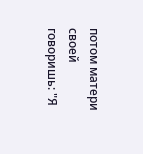потом матери своей говоришь: "Я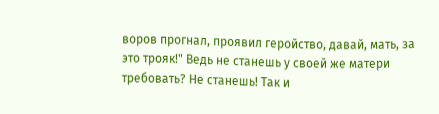воров прогнал, проявил геройство, давай, мать, за это трояк!" Ведь не станешь у своей же матери требовать? Не станешь! Так и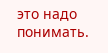это надо понимать.